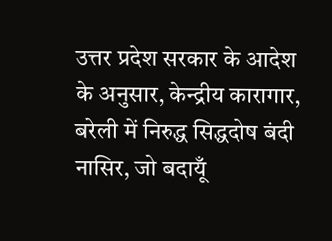उत्तर प्रदेश सरकार के आदेश के अनुसार, केन्द्रीय कारागार, बरेली में निरुद्ध सिद्धदोष बंदी नासिर, जो बदायूँ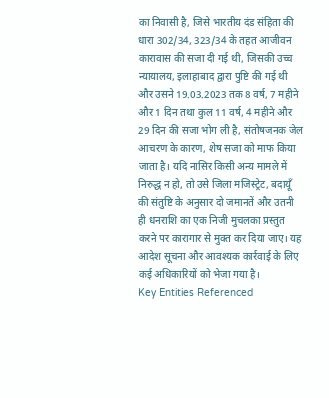का निवासी है, जिसे भारतीय दंड संहिता की धारा 302/34, 323/34 के तहत आजीवन कारावास की सजा दी गई थी, जिसकी उच्च न्यायालय, इलाहाबाद द्वारा पुष्टि की गई थी और उसने 19.03.2023 तक 8 वर्ष, 7 महीने और 1 दिन तथा कुल 11 वर्ष, 4 महीने और 29 दिन की सजा भोग ली है, संतोषजनक जेल आचरण के कारण, शेष सजा को माफ किया जाता है। यदि नासिर किसी अन्य मामले में निरुद्ध न हो, तो उसे जिला मजिस्ट्रेट, बदायूँ की संतुष्टि के अनुसार दो जमानतें और उतनी ही धनराशि का एक निजी मुचलका प्रस्तुत करने पर कारागार से मुक्त कर दिया जाए। यह आदेश सूचना और आवश्यक कार्रवाई के लिए कई अधिकारियों को भेजा गया है।
Key Entities Referenced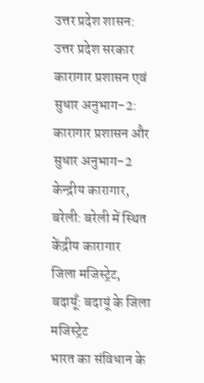उत्तर प्रदेश शासन: उत्तर प्रदेश सरकार
कारागार प्रशासन एवं सुधार अनुभाग-2: कारागार प्रशासन और सुधार अनुभाग-2
केन्द्रीय कारागार, बरेली: बरेली में स्थित केंद्रीय कारागार
जिला मजिस्ट्रेट, बदायूँ: बदायूं के जिला मजिस्ट्रेट
भारत का संविधान के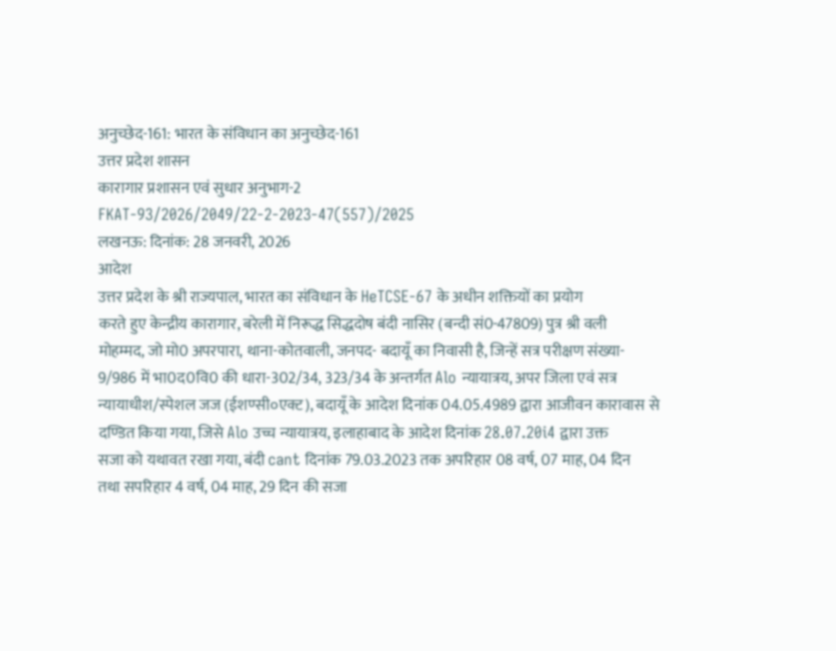अनुच्छेद-161: भारत के संविधान का अनुच्छेद-161
उत्तर प्रदेश शासन
कारागार प्रशासन एवं सुधार अनुभाग-2
FKAT-93/2026/2049/22-2-2023-47(557)/2025
लखनऊ: दिनांक: 28 जनवरी, 2026
आदेश
उत्तर प्रदेश के श्री राज्यपाल, भारत का संविधान के HeTCSE-67 के अधीन शक्तियों का प्रयोग
करते हुए केन्द्रीय कारागार, बरेली में निरूद्ध सिद्धदोष बंदी नासिर (बन्दी सं0-47809) पुत्र श्री वली
मोहम्मद, जो मो0 अपरपारा, थाना-कोतवाली, जनपद- बदायूँ का निवासी है, जिन्हें सत्र परीक्षण संख्या-
9/986 में भा0द0वि0 की धारा-302/34, 323/34 के अन्तर्गत Alo न्यायात्रय, अपर जिला एवं सत्र
न्यायाधीश/स्पेशल जज (ईशण्सी०एक्ट), बदायूँ के आदेश दिनांक 04.05.4989 द्वारा आजीवन कारावास से
दण्डित किया गया, जिसे Alo उच्च न्यायात्रय, इलाहाबाद के आदेश दिनांक 28.07.20i4 द्वारा उक्त
सजा को यथावत रखा गया, बंदी cant दिनांक 79.03.2023 तक अपरिहार 08 वर्ष, 07 माह, 04 दिन
तथा सपरिहार 4 वर्ष, 04 माह, 29 दिन की सजा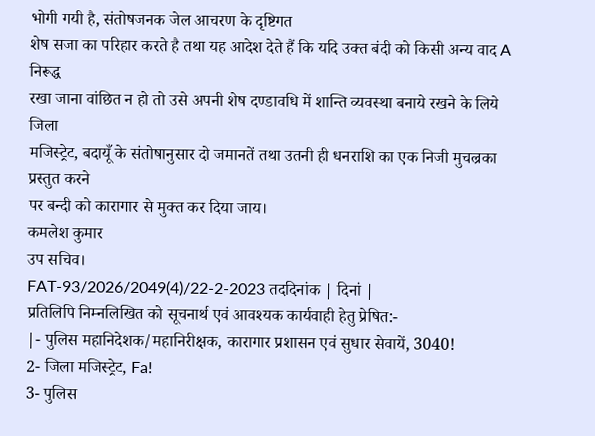भोगी गयी है, संतोषजनक जेल आचरण के दृष्टिगत
शेष सजा का परिहार करते है तथा यह आदेश देते हैं कि यदि उक्त बंदी को किसी अन्य वाद A निरूद्ध
रखा जाना वांछित न हो तो उसे अपनी शेष दण्डावधि में शान्ति व्यवस्था बनाये रखने के लिये जिला
मजिस्ट्रेट, बदायूँ के संतोषानुसार दो जमानतें तथा उतनी ही धनराशि का एक निजी मुचल्रका प्रस्तुत करने
पर बन्दी को कारागार से मुक्त कर दिया जाय।
कमलेश कुमार
उप सचिव।
FAT-93/2026/2049(4)/22-2-2023 तददिनांक | दिनां |
प्रतिलिपि निम्नलिखित को सूचनार्थ एवं आवश्यक कार्यवाही हेतु प्रेषित:-
|- पुलिस महानिदेशक/महानिरीक्षक, कारागार प्रशासन एवं सुधार सेवायें, 3040!
2- जिला मजिस्ट्रेट, Fa!
3- पुलिस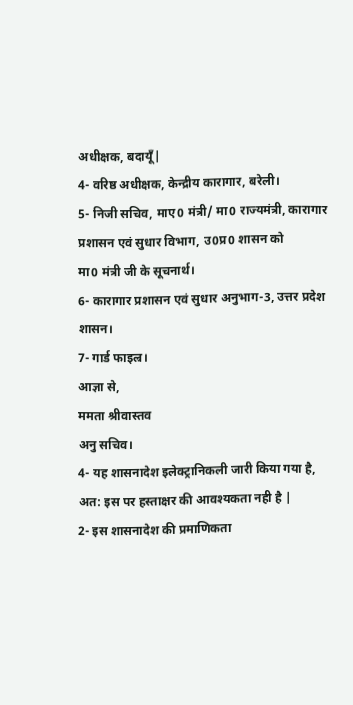अधीक्षक, बदायूँ|
4- वरिष्ठ अधीक्षक, केन्द्रीय कारागार, बरेली।
5- निजी सचिव, माए0 मंत्री/ मा0 राज्यमंत्री, कारागार प्रशासन एवं सुधार विभाग, उ0प्र0 शासन को
मा0 मंत्री जी के सूचनार्थ।
6- कारागार प्रशासन एवं सुधार अनुभाग-3, उत्तर प्रदेश शासन।
7- गार्ड फाइल्र।
आज्ञा से,
ममता श्रीवास्तव
अनु सचिव।
4- यह शासनादेश इलेक्ट्रानिकली जारी किया गया है, अत: इस पर हस्ताक्षर की आवश्यकता नही है |
2- इस शासनादेश की प्रमाणिकता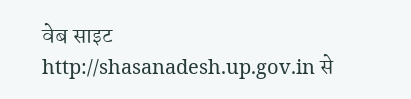वेब साइट http://shasanadesh.up.gov.in से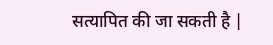सत्यापित की जा सकती है |